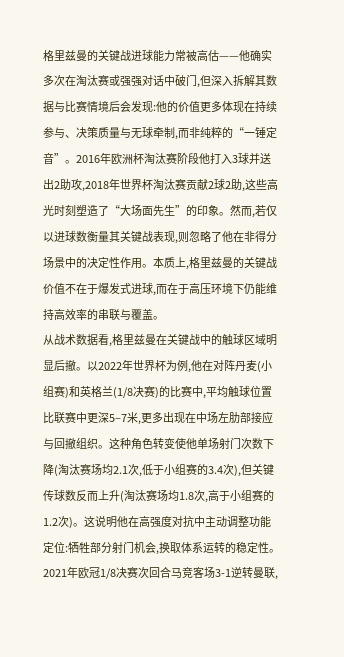格里兹曼的关键战进球能力常被高估——他确实多次在淘汰赛或强强对话中破门,但深入拆解其数据与比赛情境后会发现:他的价值更多体现在持续参与、决策质量与无球牵制,而非纯粹的“一锤定音”。2016年欧洲杯淘汰赛阶段他打入3球并送出2助攻,2018年世界杯淘汰赛贡献2球2助,这些高光时刻塑造了“大场面先生”的印象。然而,若仅以进球数衡量其关键战表现,则忽略了他在非得分场景中的决定性作用。本质上,格里兹曼的关键战价值不在于爆发式进球,而在于高压环境下仍能维持高效率的串联与覆盖。
从战术数据看,格里兹曼在关键战中的触球区域明显后撤。以2022年世界杯为例,他在对阵丹麦(小组赛)和英格兰(1/8决赛)的比赛中,平均触球位置比联赛中更深5–7米,更多出现在中场左肋部接应与回撤组织。这种角色转变使他单场射门次数下降(淘汰赛场均2.1次,低于小组赛的3.4次),但关键传球数反而上升(淘汰赛场均1.8次,高于小组赛的1.2次)。这说明他在高强度对抗中主动调整功能定位:牺牲部分射门机会,换取体系运转的稳定性。2021年欧冠1/8决赛次回合马竞客场3-1逆转曼联,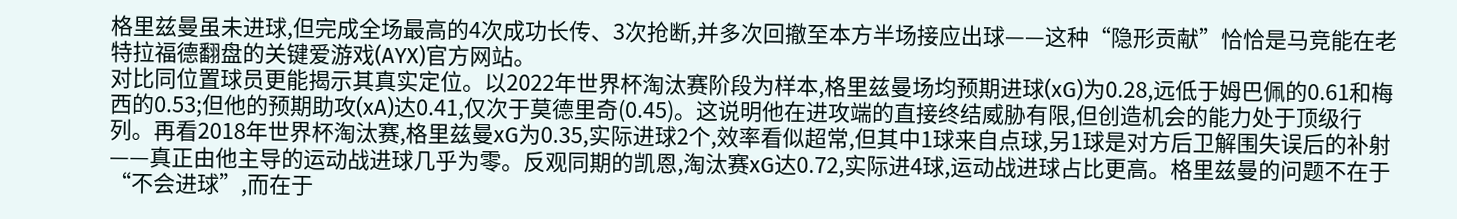格里兹曼虽未进球,但完成全场最高的4次成功长传、3次抢断,并多次回撤至本方半场接应出球——这种“隐形贡献”恰恰是马竞能在老特拉福德翻盘的关键爱游戏(AYX)官方网站。
对比同位置球员更能揭示其真实定位。以2022年世界杯淘汰赛阶段为样本,格里兹曼场均预期进球(xG)为0.28,远低于姆巴佩的0.61和梅西的0.53;但他的预期助攻(xA)达0.41,仅次于莫德里奇(0.45)。这说明他在进攻端的直接终结威胁有限,但创造机会的能力处于顶级行列。再看2018年世界杯淘汰赛,格里兹曼xG为0.35,实际进球2个,效率看似超常,但其中1球来自点球,另1球是对方后卫解围失误后的补射——真正由他主导的运动战进球几乎为零。反观同期的凯恩,淘汰赛xG达0.72,实际进4球,运动战进球占比更高。格里兹曼的问题不在于“不会进球”,而在于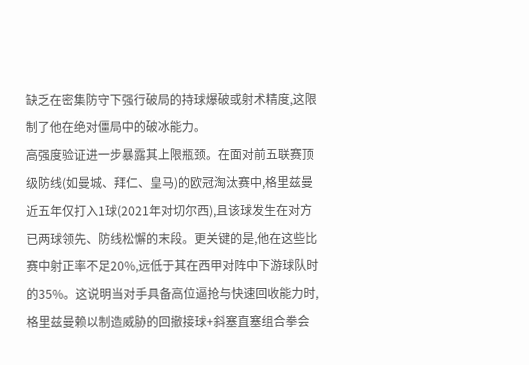缺乏在密集防守下强行破局的持球爆破或射术精度,这限制了他在绝对僵局中的破冰能力。
高强度验证进一步暴露其上限瓶颈。在面对前五联赛顶级防线(如曼城、拜仁、皇马)的欧冠淘汰赛中,格里兹曼近五年仅打入1球(2021年对切尔西),且该球发生在对方已两球领先、防线松懈的末段。更关键的是,他在这些比赛中射正率不足20%,远低于其在西甲对阵中下游球队时的35%。这说明当对手具备高位逼抢与快速回收能力时,格里兹曼赖以制造威胁的回撤接球+斜塞直塞组合拳会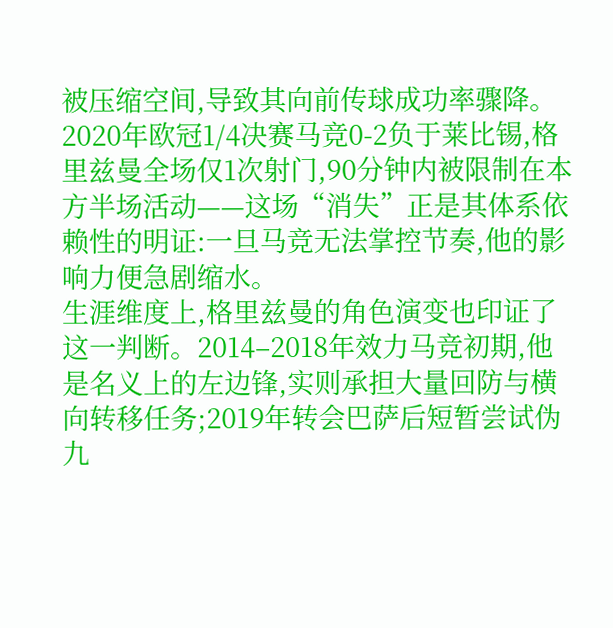被压缩空间,导致其向前传球成功率骤降。2020年欧冠1/4决赛马竞0-2负于莱比锡,格里兹曼全场仅1次射门,90分钟内被限制在本方半场活动——这场“消失”正是其体系依赖性的明证:一旦马竞无法掌控节奏,他的影响力便急剧缩水。
生涯维度上,格里兹曼的角色演变也印证了这一判断。2014–2018年效力马竞初期,他是名义上的左边锋,实则承担大量回防与横向转移任务;2019年转会巴萨后短暂尝试伪九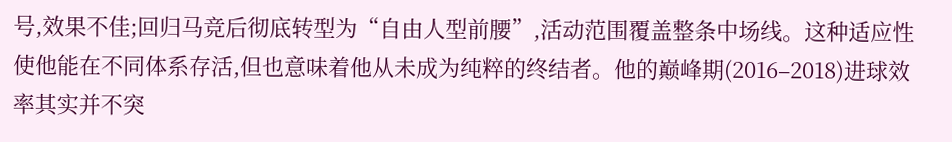号,效果不佳;回归马竞后彻底转型为“自由人型前腰”,活动范围覆盖整条中场线。这种适应性使他能在不同体系存活,但也意味着他从未成为纯粹的终结者。他的巅峰期(2016–2018)进球效率其实并不突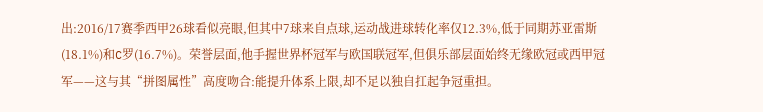出:2016/17赛季西甲26球看似亮眼,但其中7球来自点球,运动战进球转化率仅12.3%,低于同期苏亚雷斯(18.1%)和C罗(16.7%)。荣誉层面,他手握世界杯冠军与欧国联冠军,但俱乐部层面始终无缘欧冠或西甲冠军——这与其“拼图属性”高度吻合:能提升体系上限,却不足以独自扛起争冠重担。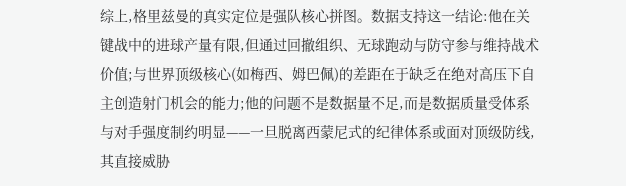综上,格里兹曼的真实定位是强队核心拼图。数据支持这一结论:他在关键战中的进球产量有限,但通过回撤组织、无球跑动与防守参与维持战术价值;与世界顶级核心(如梅西、姆巴佩)的差距在于缺乏在绝对高压下自主创造射门机会的能力;他的问题不是数据量不足,而是数据质量受体系与对手强度制约明显——一旦脱离西蒙尼式的纪律体系或面对顶级防线,其直接威胁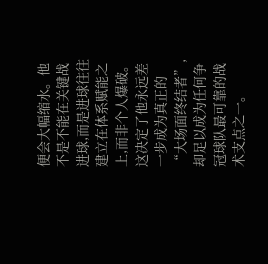便会大幅缩水。他不是不能在关键战进球,而是进球往往建立在体系赋能之上,而非个人爆破。这决定了他永远差一步成为真正的“大场面终结者”,却足以成为任何争冠球队最可靠的战术支点之一。